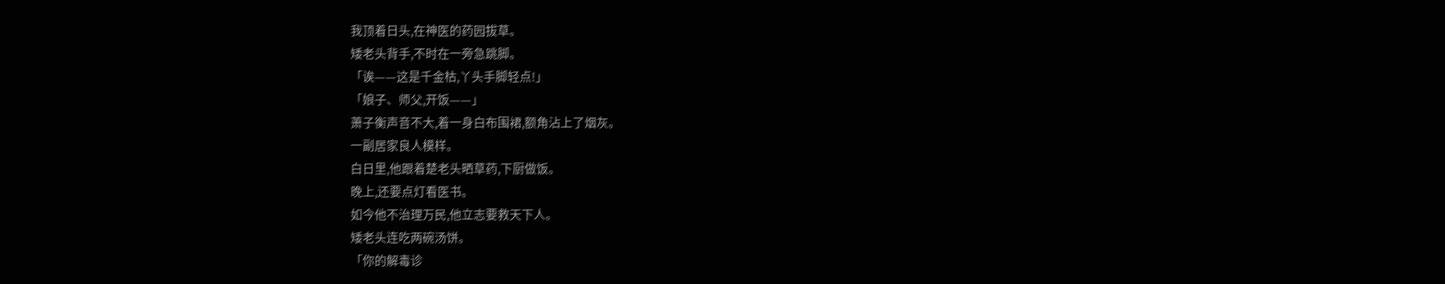我顶着日头,在神医的药园拔草。
矮老头背手,不时在一旁急跳脚。
「诶——这是千金枯,丫头手脚轻点!」
「娘子、师父,开饭——」
萧子衡声音不大,着一身白布围裙,额角沾上了烟灰。
一副居家良人模样。
白日里,他跟着楚老头晒草药,下厨做饭。
晚上,还要点灯看医书。
如今他不治理万民,他立志要救天下人。
矮老头连吃两碗汤饼。
「你的解毒诊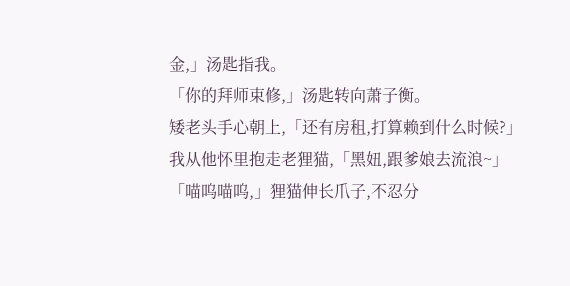金,」汤匙指我。
「你的拜师束修,」汤匙转向萧子衡。
矮老头手心朝上,「还有房租,打算赖到什么时候?」
我从他怀里抱走老狸猫,「黑妞,跟爹娘去流浪~」
「喵呜喵呜,」狸猫伸长爪子,不忍分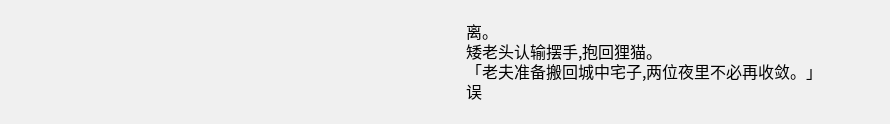离。
矮老头认输摆手,抱回狸猫。
「老夫准备搬回城中宅子,两位夜里不必再收敛。」
误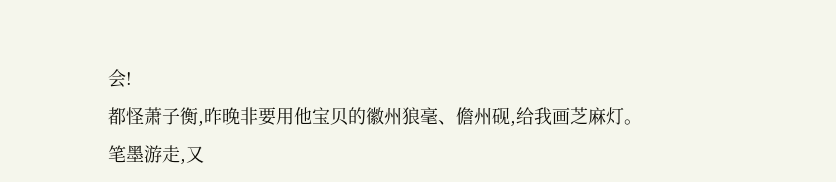会!
都怪萧子衡,昨晚非要用他宝贝的徽州狼毫、儋州砚,给我画芝麻灯。
笔墨游走,又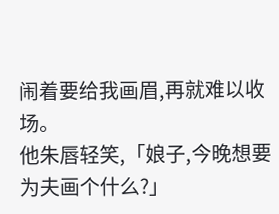闹着要给我画眉,再就难以收场。
他朱唇轻笑,「娘子,今晚想要为夫画个什么?」